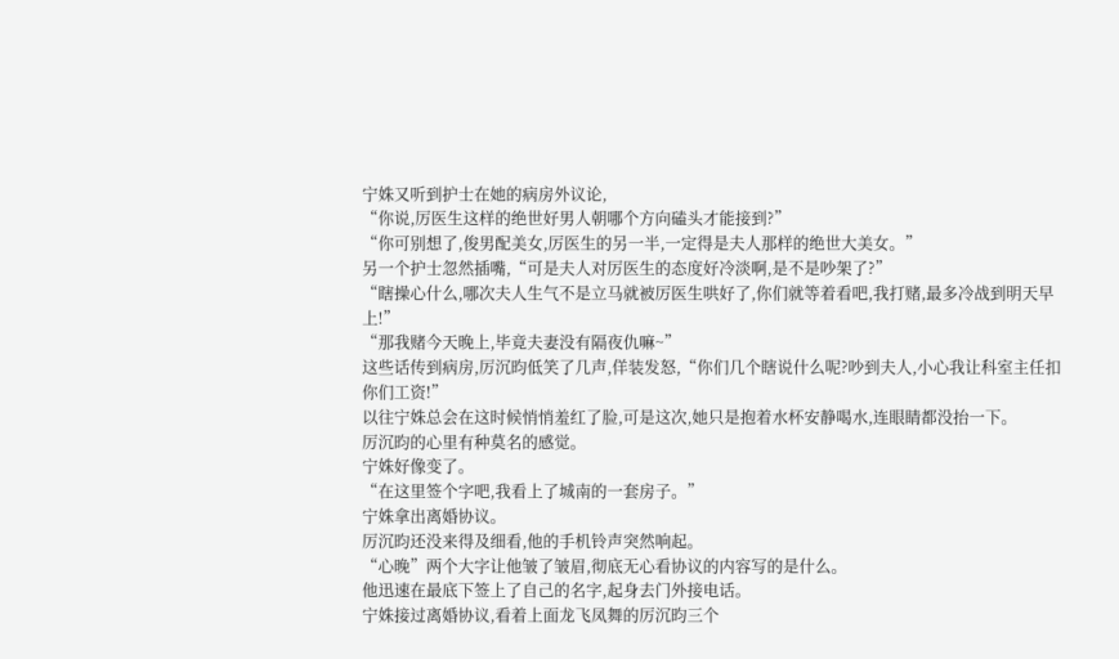宁姝又听到护士在她的病房外议论,
“你说,厉医生这样的绝世好男人朝哪个方向磕头才能接到?”
“你可别想了,俊男配美女,厉医生的另一半,一定得是夫人那样的绝世大美女。”
另一个护士忽然插嘴,“可是夫人对厉医生的态度好冷淡啊,是不是吵架了?”
“瞎操心什么,哪次夫人生气不是立马就被厉医生哄好了,你们就等着看吧,我打赌,最多冷战到明天早上!”
“那我赌今天晚上,毕竟夫妻没有隔夜仇嘛~”
这些话传到病房,厉沉昀低笑了几声,佯装发怒,“你们几个瞎说什么呢?吵到夫人,小心我让科室主任扣你们工资!”
以往宁姝总会在这时候悄悄羞红了脸,可是这次,她只是抱着水杯安静喝水,连眼睛都没抬一下。
厉沉昀的心里有种莫名的感觉。
宁姝好像变了。
“在这里签个字吧,我看上了城南的一套房子。”
宁姝拿出离婚协议。
厉沉昀还没来得及细看,他的手机铃声突然响起。
“心晚”两个大字让他皱了皱眉,彻底无心看协议的内容写的是什么。
他迅速在最底下签上了自己的名字,起身去门外接电话。
宁姝接过离婚协议,看着上面龙飞凤舞的厉沉昀三个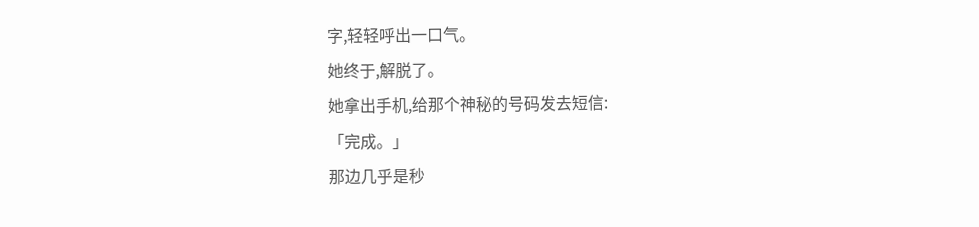字,轻轻呼出一口气。
她终于,解脱了。
她拿出手机,给那个神秘的号码发去短信:
「完成。」
那边几乎是秒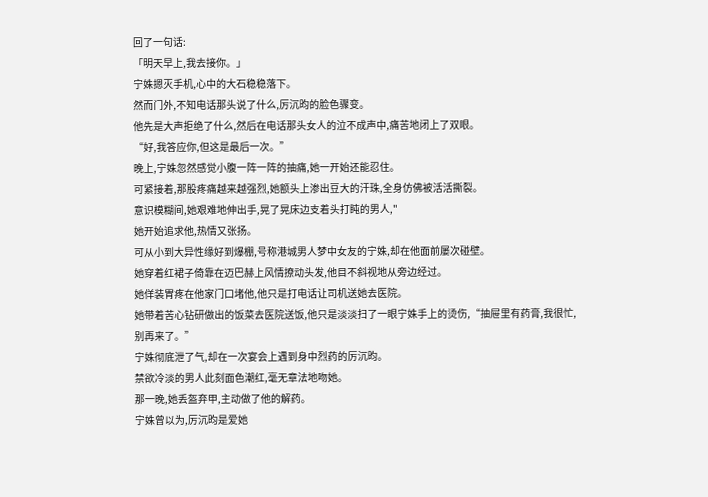回了一句话:
「明天早上,我去接你。」
宁姝摁灭手机,心中的大石稳稳落下。
然而门外,不知电话那头说了什么,厉沉昀的脸色骤变。
他先是大声拒绝了什么,然后在电话那头女人的泣不成声中,痛苦地闭上了双眼。
“好,我答应你,但这是最后一次。”
晚上,宁姝忽然感觉小腹一阵一阵的抽痛,她一开始还能忍住。
可紧接着,那股疼痛越来越强烈,她额头上渗出豆大的汗珠,全身仿佛被活活撕裂。
意识模糊间,她艰难地伸出手,晃了晃床边支着头打盹的男人,"
她开始追求他,热情又张扬。
可从小到大异性缘好到爆棚,号称港城男人梦中女友的宁姝,却在他面前屡次碰壁。
她穿着红裙子倚靠在迈巴赫上风情撩动头发,他目不斜视地从旁边经过。
她佯装胃疼在他家门口堵他,他只是打电话让司机送她去医院。
她带着苦心钻研做出的饭菜去医院送饭,他只是淡淡扫了一眼宁姝手上的烫伤,“抽屉里有药膏,我很忙,别再来了。”
宁姝彻底泄了气,却在一次宴会上遇到身中烈药的厉沉昀。
禁欲冷淡的男人此刻面色潮红,毫无章法地吻她。
那一晚,她丢盔弃甲,主动做了他的解药。
宁姝曾以为,厉沉昀是爱她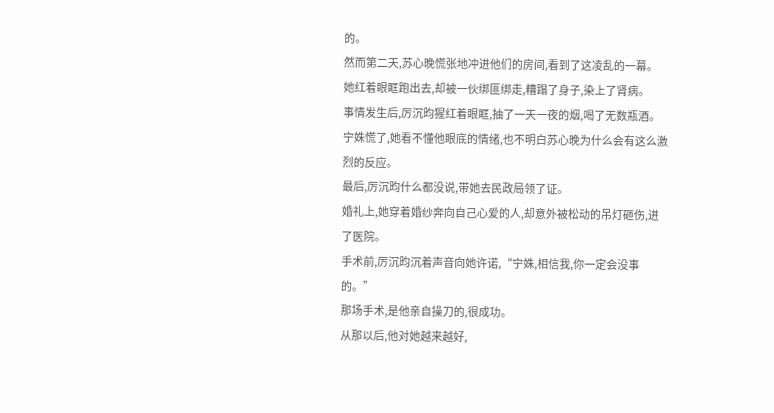的。
然而第二天,苏心晚慌张地冲进他们的房间,看到了这凌乱的一幕。
她红着眼眶跑出去,却被一伙绑匪绑走,糟蹋了身子,染上了肾病。
事情发生后,厉沉昀猩红着眼眶,抽了一天一夜的烟,喝了无数瓶酒。
宁姝慌了,她看不懂他眼底的情绪,也不明白苏心晚为什么会有这么激烈的反应。
最后,厉沉昀什么都没说,带她去民政局领了证。
婚礼上,她穿着婚纱奔向自己心爱的人,却意外被松动的吊灯砸伤,进了医院。
手术前,厉沉昀沉着声音向她许诺,“宁姝,相信我,你一定会没事的。”
那场手术,是他亲自操刀的,很成功。
从那以后,他对她越来越好,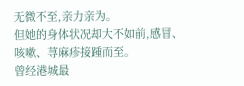无微不至,亲力亲为。
但她的身体状况却大不如前,感冒、咳嗽、荨麻疹接踵而至。
曾经港城最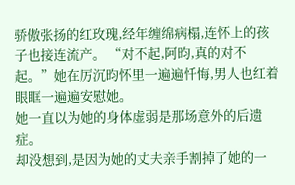骄傲张扬的红玫瑰,经年缠绵病榻,连怀上的孩子也接连流产。 “对不起,阿昀,真的对不起。”她在厉沉昀怀里一遍遍忏悔,男人也红着眼眶一遍遍安慰她。
她一直以为她的身体虚弱是那场意外的后遗症。
却没想到,是因为她的丈夫亲手割掉了她的一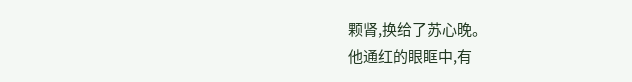颗肾,换给了苏心晚。
他通红的眼眶中,有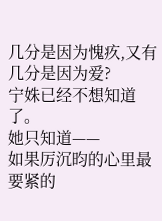几分是因为愧疚,又有几分是因为爱?
宁姝已经不想知道了。
她只知道——
如果厉沉昀的心里最要紧的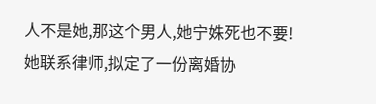人不是她,那这个男人,她宁姝死也不要!
她联系律师,拟定了一份离婚协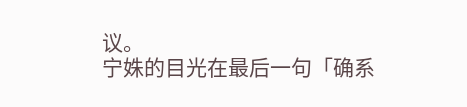议。
宁姝的目光在最后一句「确系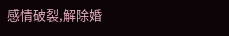感情破裂,解除婚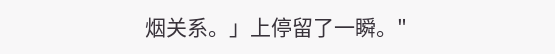烟关系。」上停留了一瞬。"